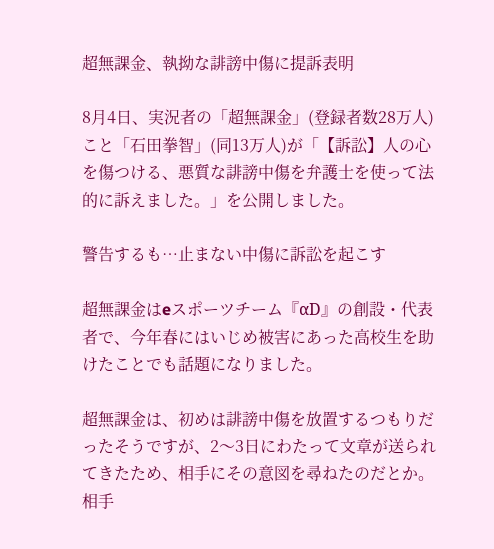超無課金、執拗な誹謗中傷に提訴表明

8月4日、実況者の「超無課金」(登録者数28万人)こと「石田拳智」(同13万人)が「【訴訟】人の心を傷つける、悪質な誹謗中傷を弁護士を使って法的に訴えました。」を公開しました。

警告するも…止まない中傷に訴訟を起こす

超無課金はeスポーツチーム『αD』の創設・代表者で、今年春にはいじめ被害にあった高校生を助けたことでも話題になりました。

超無課金は、初めは誹謗中傷を放置するつもりだったそうですが、2〜3日にわたって文章が送られてきたため、相手にその意図を尋ねたのだとか。相手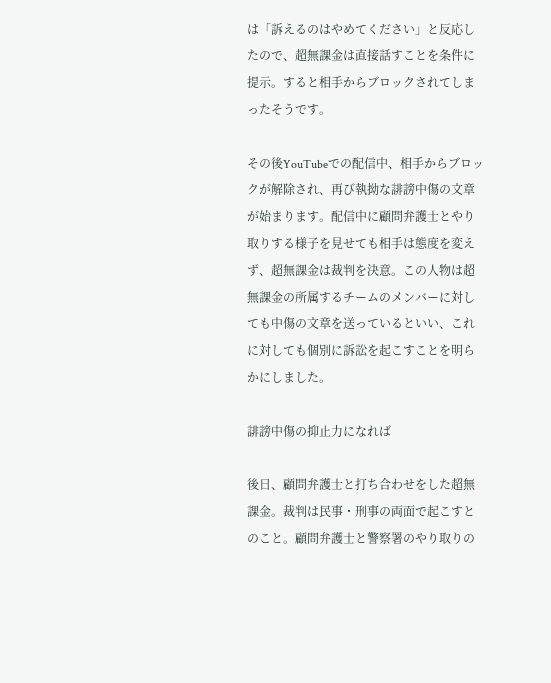は「訴えるのはやめてください」と反応したので、超無課金は直接話すことを条件に提示。すると相手からブロックされてしまったそうです。

その後YouTubeでの配信中、相手からブロックが解除され、再び執拗な誹謗中傷の文章が始まります。配信中に顧問弁護士とやり取りする様子を見せても相手は態度を変えず、超無課金は裁判を決意。この人物は超無課金の所属するチームのメンバーに対しても中傷の文章を送っているといい、これに対しても個別に訴訟を起こすことを明らかにしました。

誹謗中傷の抑止力になれば

後日、顧問弁護士と打ち合わせをした超無課金。裁判は民事・刑事の両面で起こすとのこと。顧問弁護士と警察署のやり取りの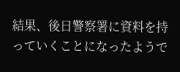結果、後日警察署に資料を持っていくことになったようで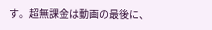す。超無課金は動画の最後に、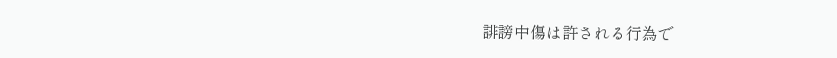誹謗中傷は許される行為で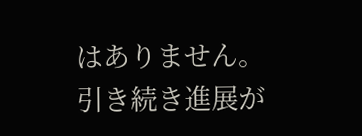はありません。
引き続き進展が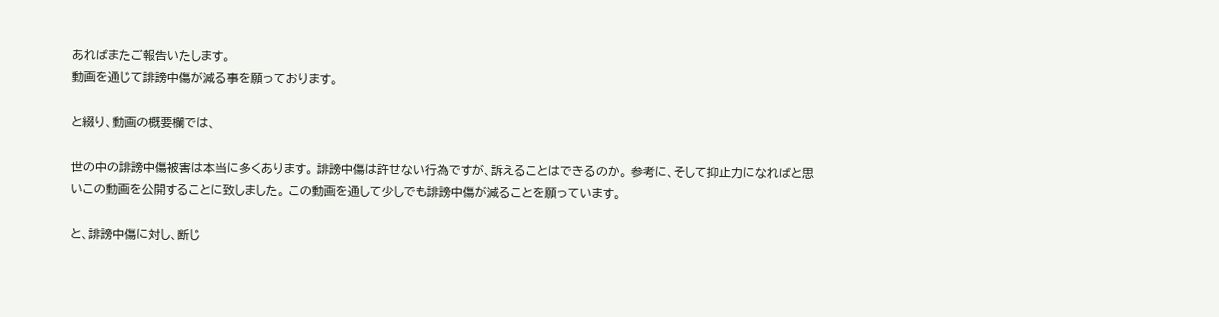あればまたご報告いたします。
動画を通じて誹謗中傷が減る事を願っております。

と綴り、動画の概要欄では、

世の中の誹謗中傷被害は本当に多くあります。 誹謗中傷は許せない行為ですが、訴えることはできるのか。 参考に、そして抑止力になればと思いこの動画を公開することに致しました。 この動画を通して少しでも誹謗中傷が減ることを願っています。

と、誹謗中傷に対し、断じ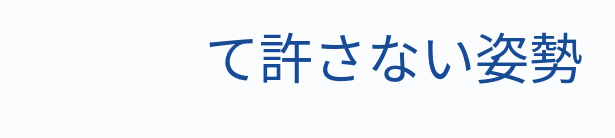て許さない姿勢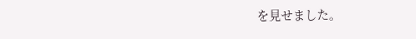を見せました。